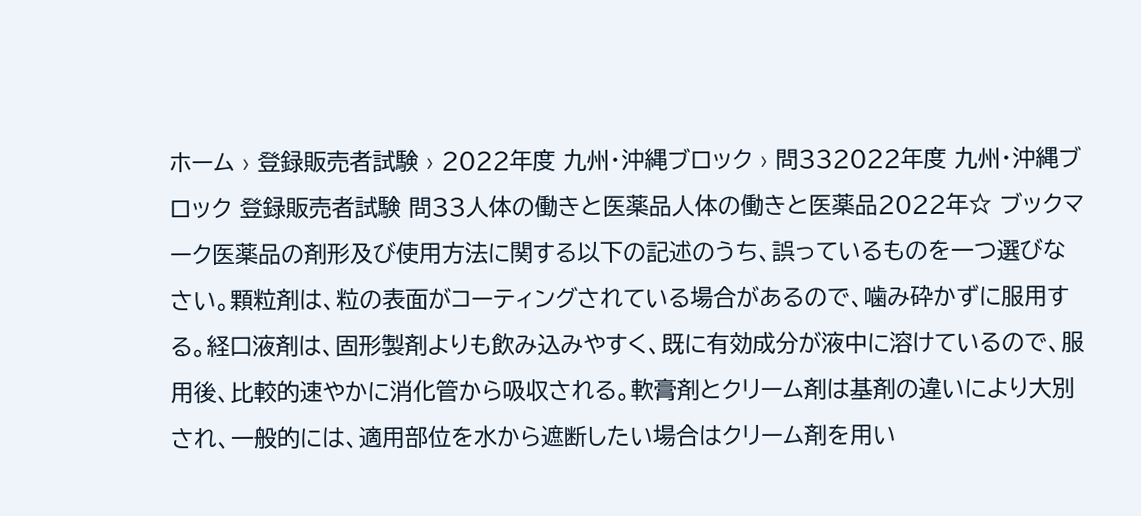ホーム › 登録販売者試験 › 2022年度 九州・沖縄ブロック › 問332022年度 九州・沖縄ブロック 登録販売者試験 問33人体の働きと医薬品人体の働きと医薬品2022年☆ ブックマーク医薬品の剤形及び使用方法に関する以下の記述のうち、誤っているものを一つ選びなさい。顆粒剤は、粒の表面がコーティングされている場合があるので、噛み砕かずに服用する。経口液剤は、固形製剤よりも飲み込みやすく、既に有効成分が液中に溶けているので、服用後、比較的速やかに消化管から吸収される。軟膏剤とクリーム剤は基剤の違いにより大別され、一般的には、適用部位を水から遮断したい場合はクリーム剤を用い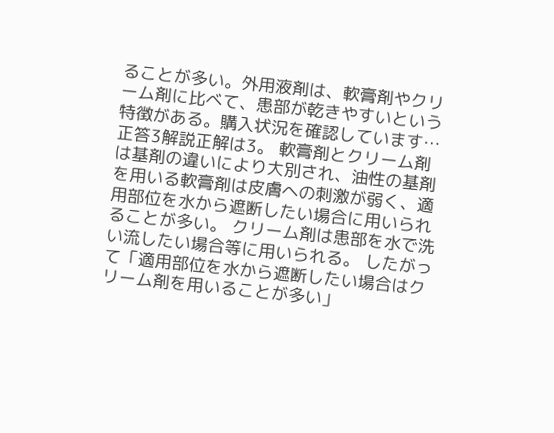ることが多い。外用液剤は、軟膏剤やクリーム剤に比べて、患部が乾きやすいという特徴がある。購入状況を確認しています…正答3解説正解は3。 軟膏剤とクリーム剤は基剤の違いにより大別され、油性の基剤を用いる軟膏剤は皮膚への刺激が弱く、適用部位を水から遮断したい場合に用いられることが多い。 クリーム剤は患部を水で洗い流したい場合等に用いられる。 したがって「適用部位を水から遮断したい場合はクリーム剤を用いることが多い」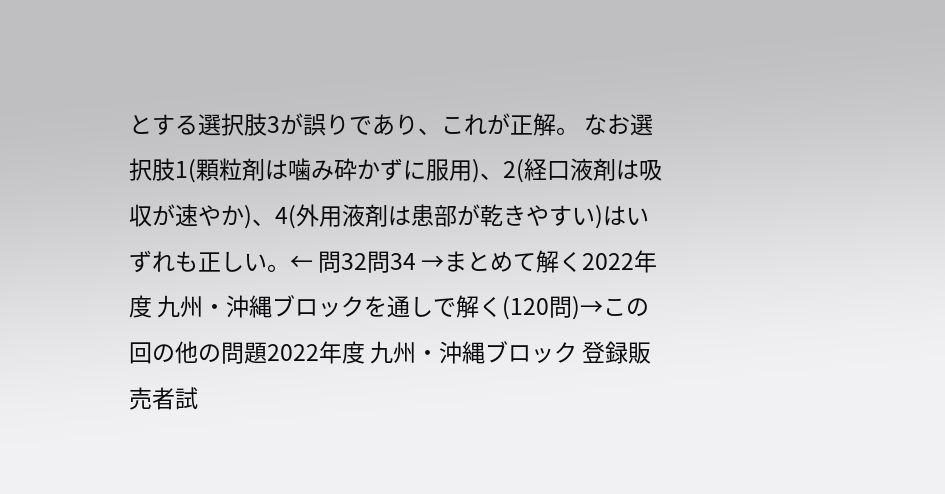とする選択肢3が誤りであり、これが正解。 なお選択肢1(顆粒剤は噛み砕かずに服用)、2(経口液剤は吸収が速やか)、4(外用液剤は患部が乾きやすい)はいずれも正しい。← 問32問34 →まとめて解く2022年度 九州・沖縄ブロックを通しで解く(120問)→この回の他の問題2022年度 九州・沖縄ブロック 登録販売者試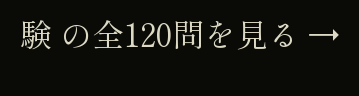験 の全120問を見る →